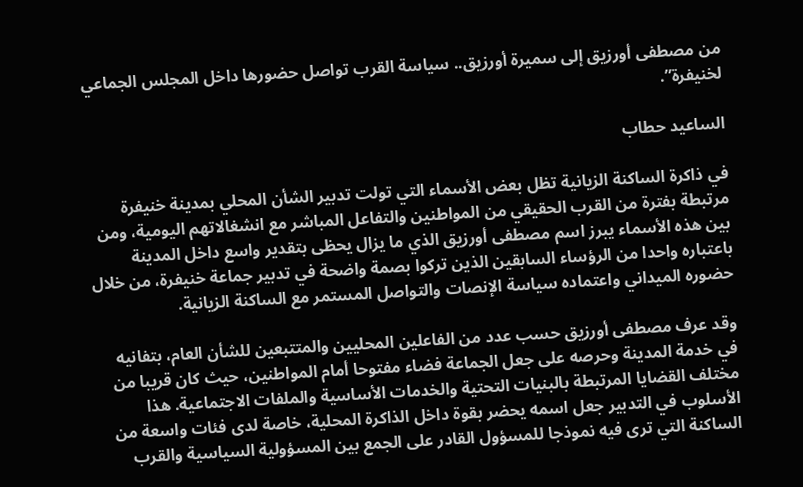من مصطفى أورزيق إلى سميرة أورزيق.. سياسة القرب تواصل حضورها داخل المجلس الجماعي لخنيفرة”.

الساعيد حطاب

في ذاكرة الساكنة الزيانية تظل بعض الأسماء التي تولت تدبير الشأن المحلي بمدينة خنيفرة مرتبطة بفترة من القرب الحقيقي من المواطنين والتفاعل المباشر مع انشغالاتهم اليومية، ومن بين هذه الأسماء يبرز اسم مصطفى أورزيق الذي ما يزال يحظى بتقدير واسع داخل المدينة باعتباره واحدا من الرؤساء السابقين الذين تركوا بصمة واضحة في تدبير جماعة خنيفرة، من خلال حضوره الميداني واعتماده سياسة الإنصات والتواصل المستمر مع الساكنة الزيانية.

وقد عرف مصطفى أورزيق حسب عدد من الفاعلين المحليين والمتتبعين للشأن العام، بتفانيه في خدمة المدينة وحرصه على جعل الجماعة فضاء مفتوحا أمام المواطنين، حيث كان قريبا من مختلف القضايا المرتبطة بالبنيات التحتية والخدمات الأساسية والملفات الاجتماعية. هذا الأسلوب في التدبير جعل اسمه يحضر بقوة داخل الذاكرة المحلية، خاصة لدى فئات واسعة من الساكنة التي ترى فيه نموذجا للمسؤول القادر على الجمع بين المسؤولية السياسية والقرب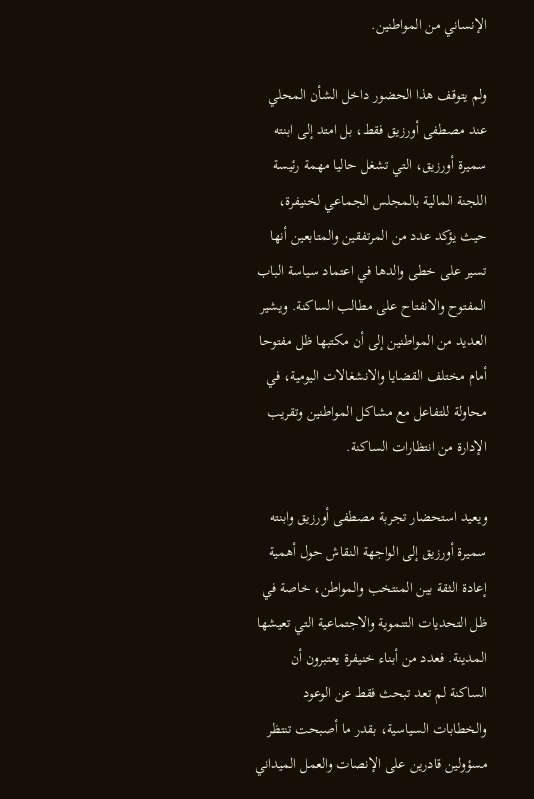الإنساني من المواطنين.

ولم يتوقف هذا الحضور داخل الشأن المحلي عند مصطفى أورزيق فقط، بل امتد إلى ابنته سميرة أورزيق، التي تشغل حاليا مهمة رئيسة اللجنة المالية بالمجلس الجماعي لخنيفرة، حيث يؤكد عدد من المرتفقين والمتابعين أنها تسير على خطى والدها في اعتماد سياسة الباب المفتوح والانفتاح على مطالب الساكنة. ويشير العديد من المواطنين إلى أن مكتبها ظل مفتوحا أمام مختلف القضايا والانشغالات اليومية، في محاولة للتفاعل مع مشاكل المواطنين وتقريب الإدارة من انتظارات الساكنة.

ويعيد استحضار تجربة مصطفى أورزيق وابنته سميرة أورزيق إلى الواجهة النقاش حول أهمية إعادة الثقة بين المنتخب والمواطن، خاصة في ظل التحديات التنموية والاجتماعية التي تعيشها المدينة. فعدد من أبناء خنيفرة يعتبرون أن الساكنة لم تعد تبحث فقط عن الوعود والخطابات السياسية، بقدر ما أصبحت تنتظر مسؤولين قادرين على الإنصات والعمل الميداني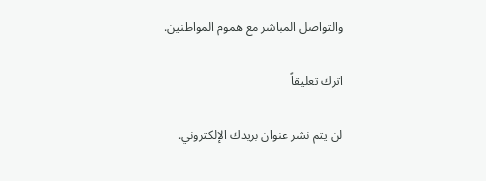والتواصل المباشر مع هموم المواطنين.

اترك تعليقاً

لن يتم نشر عنوان بريدك الإلكتروني.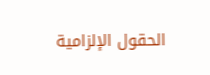الحقول الإلزامية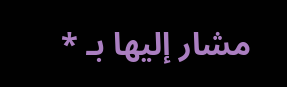مشار إليها بـ *